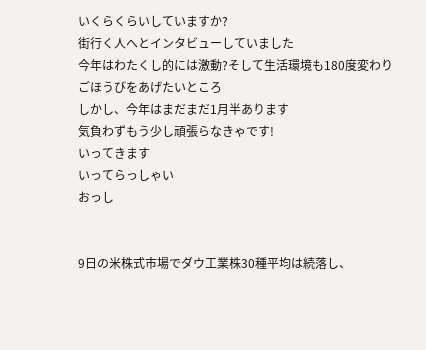いくらくらいしていますか?
街行く人へとインタビューしていました
今年はわたくし的には激動?そして生活環境も180度変わり
ごほうびをあげたいところ
しかし、今年はまだまだ1月半あります
気負わずもう少し頑張らなきゃです!
いってきます
いってらっしゃい
おっし


9日の米株式市場でダウ工業株30種平均は続落し、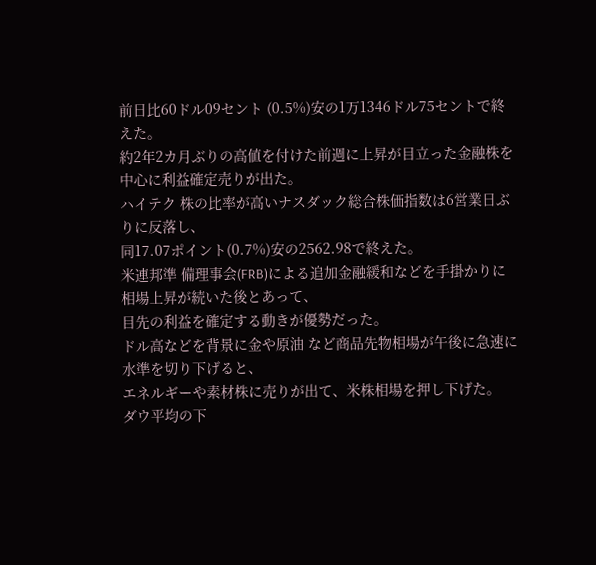前日比60ドル09セント (0.5%)安の1万1346ドル75セントで終えた。
約2年2カ月ぶりの高値を付けた前週に上昇が目立った金融株を中心に利益確定売りが出た。
ハイテク 株の比率が高いナスダック総合株価指数は6営業日ぶりに反落し、
同17.07ポイント(0.7%)安の2562.98で終えた。
米連邦準 備理事会(FRB)による追加金融緩和などを手掛かりに相場上昇が続いた後とあって、
目先の利益を確定する動きが優勢だった。
ドル高などを背景に金や原油 など商品先物相場が午後に急速に水準を切り下げると、
エネルギーや素材株に売りが出て、米株相場を押し下げた。
ダウ平均の下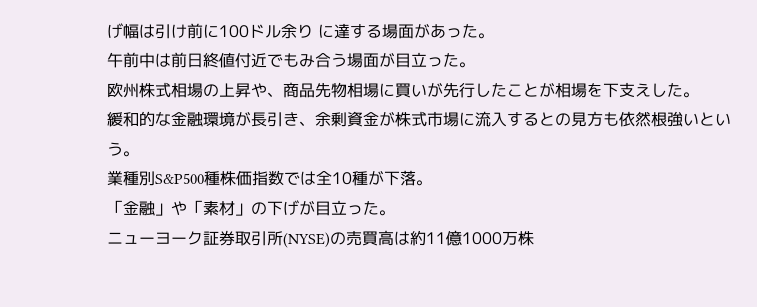げ幅は引け前に100ドル余り に達する場面があった。
午前中は前日終値付近でもみ合う場面が目立った。
欧州株式相場の上昇や、商品先物相場に買いが先行したことが相場を下支えした。
緩和的な金融環境が長引き、余剰資金が株式市場に流入するとの見方も依然根強いという。
業種別S&P500種株価指数では全10種が下落。
「金融」や「素材」の下げが目立った。
ニューヨーク証券取引所(NYSE)の売買高は約11億1000万株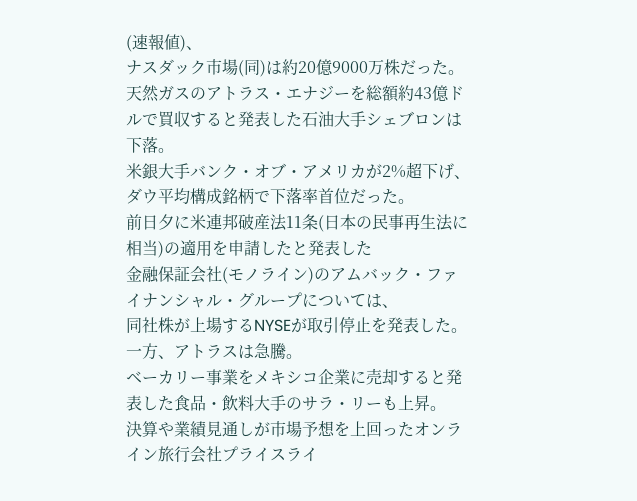(速報値)、
ナスダック市場(同)は約20億9000万株だった。
天然ガスのアトラス・エナジーを総額約43億ドルで買収すると発表した石油大手シェブロンは下落。
米銀大手バンク・オブ・アメリカが2%超下げ、ダウ平均構成銘柄で下落率首位だった。
前日夕に米連邦破産法11条(日本の民事再生法に相当)の適用を申請したと発表した
金融保証会社(モノライン)のアムバック・ファイナンシャル・グループについては、
同社株が上場するNYSEが取引停止を発表した。
一方、アトラスは急騰。
ベーカリー事業をメキシコ企業に売却すると発表した食品・飲料大手のサラ・リーも上昇。
決算や業績見通しが市場予想を上回ったオンライン旅行会社プライスライ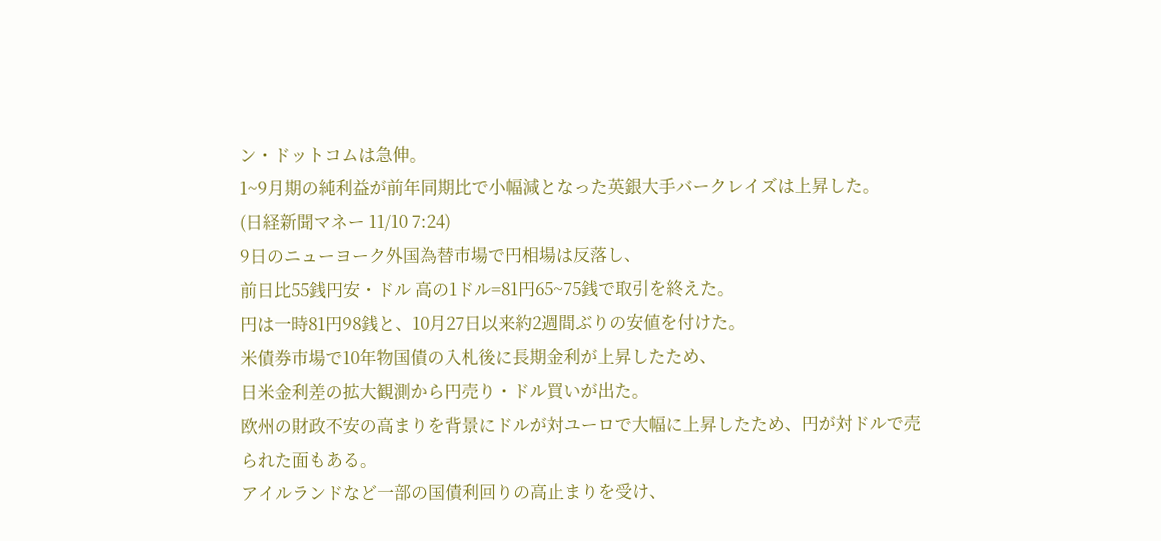ン・ドットコムは急伸。
1~9月期の純利益が前年同期比で小幅減となった英銀大手バークレイズは上昇した。
(日経新聞マネー 11/10 7:24)
9日のニューヨーク外国為替市場で円相場は反落し、
前日比55銭円安・ドル 高の1ドル=81円65~75銭で取引を終えた。
円は一時81円98銭と、10月27日以来約2週間ぶりの安値を付けた。
米債券市場で10年物国債の入札後に長期金利が上昇したため、
日米金利差の拡大観測から円売り・ドル買いが出た。
欧州の財政不安の高まりを背景にドルが対ユーロで大幅に上昇したため、円が対ドルで売られた面もある。
アイルランドなど一部の国債利回りの高止まりを受け、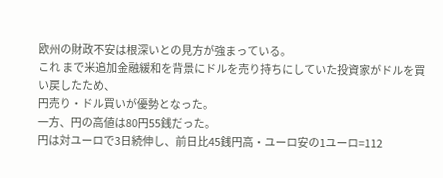欧州の財政不安は根深いとの見方が強まっている。
これ まで米追加金融緩和を背景にドルを売り持ちにしていた投資家がドルを買い戻したため、
円売り・ドル買いが優勢となった。
一方、円の高値は80円55銭だった。
円は対ユーロで3日続伸し、前日比45銭円高・ユーロ安の1ユーロ=112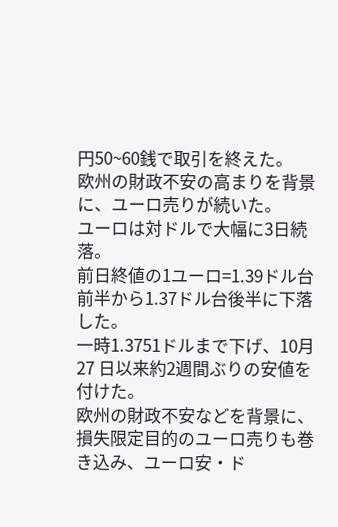円50~60銭で取引を終えた。
欧州の財政不安の高まりを背景に、ユーロ売りが続いた。
ユーロは対ドルで大幅に3日続落。
前日終値の1ユーロ=1.39ドル台前半から1.37ドル台後半に下落した。
一時1.3751ドルまで下げ、10月27 日以来約2週間ぶりの安値を付けた。
欧州の財政不安などを背景に、損失限定目的のユーロ売りも巻き込み、ユーロ安・ド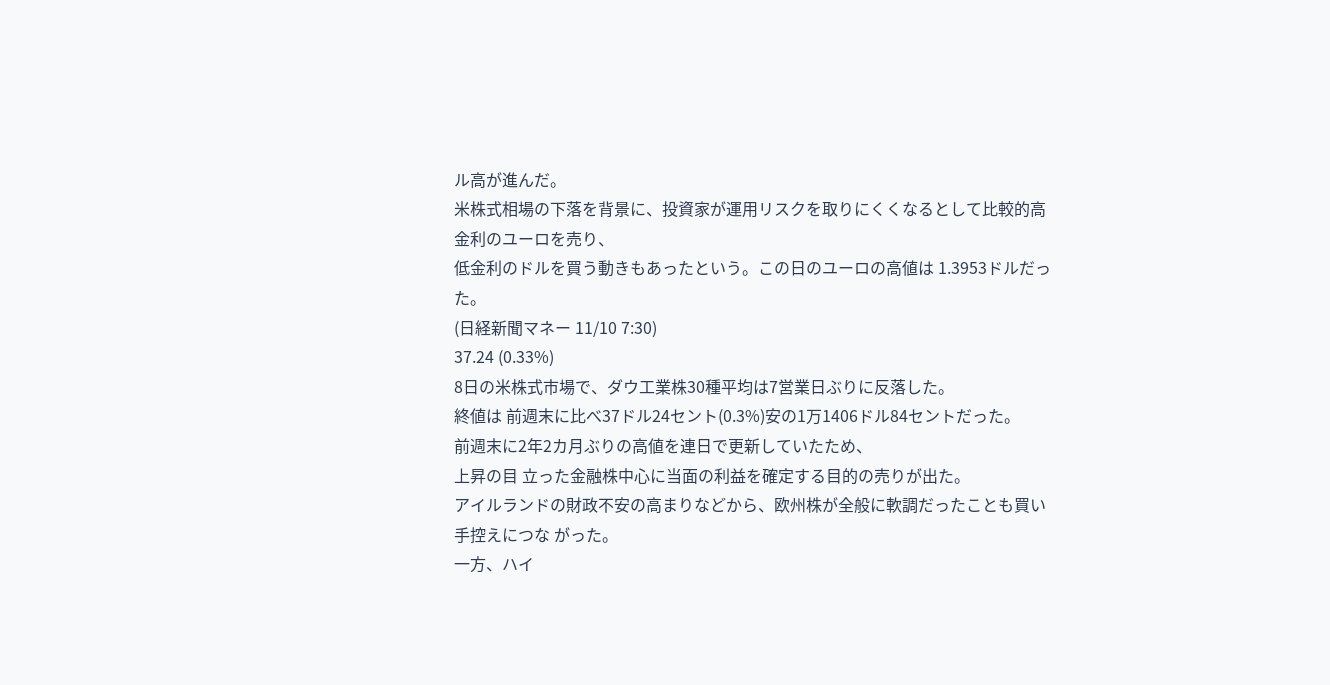ル高が進んだ。
米株式相場の下落を背景に、投資家が運用リスクを取りにくくなるとして比較的高金利のユーロを売り、
低金利のドルを買う動きもあったという。この日のユーロの高値は 1.3953ドルだった。
(日経新聞マネー 11/10 7:30)
37.24 (0.33%)
8日の米株式市場で、ダウ工業株30種平均は7営業日ぶりに反落した。
終値は 前週末に比べ37ドル24セント(0.3%)安の1万1406ドル84セントだった。
前週末に2年2カ月ぶりの高値を連日で更新していたため、
上昇の目 立った金融株中心に当面の利益を確定する目的の売りが出た。
アイルランドの財政不安の高まりなどから、欧州株が全般に軟調だったことも買い手控えにつな がった。
一方、ハイ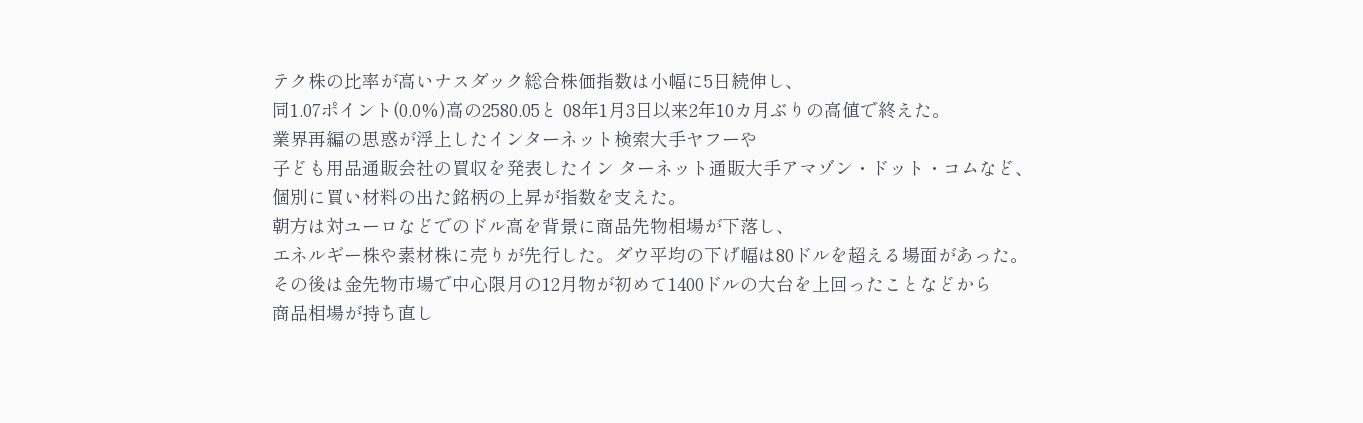テク株の比率が高いナスダック総合株価指数は小幅に5日続伸し、
同1.07ポイント(0.0%)高の2580.05と 08年1月3日以来2年10カ月ぶりの高値で終えた。
業界再編の思惑が浮上したインターネット検索大手ヤフーや
子ども用品通販会社の買収を発表したイン ターネット通販大手アマゾン・ドット・コムなど、
個別に買い材料の出た銘柄の上昇が指数を支えた。
朝方は対ユーロなどでのドル高を背景に商品先物相場が下落し、
エネルギー株や素材株に売りが先行した。ダウ平均の下げ幅は80ドルを超える場面があった。
その後は金先物市場で中心限月の12月物が初めて1400ドルの大台を上回ったことなどから
商品相場が持ち直し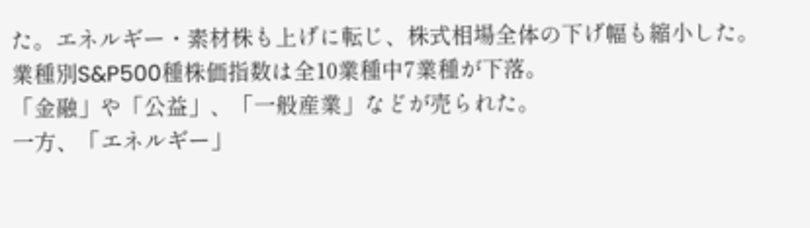た。エネルギー・素材株も上げに転じ、株式相場全体の下げ幅も縮小した。
業種別S&P500種株価指数は全10業種中7業種が下落。
「金融」や「公益」、「一般産業」などが売られた。
一方、「エネルギー」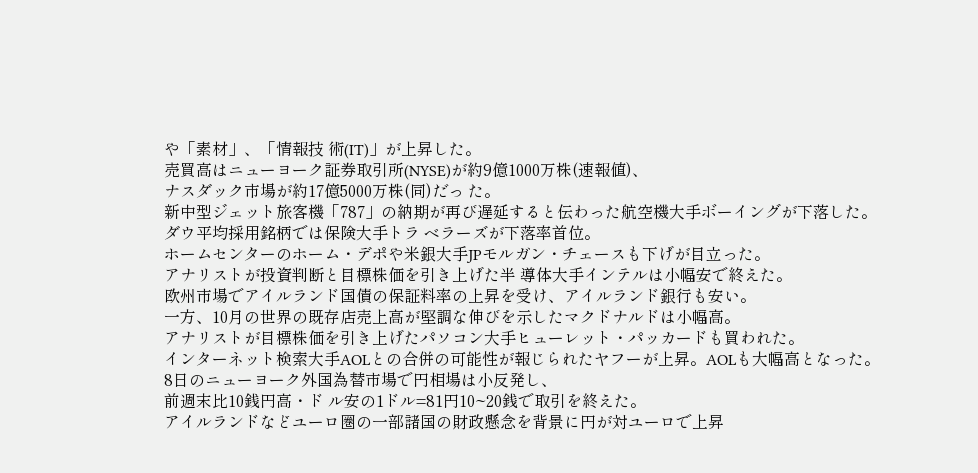や「素材」、「情報技 術(IT)」が上昇した。
売買高はニューヨーク証券取引所(NYSE)が約9億1000万株(速報値)、
ナスダック市場が約17億5000万株(同)だっ た。
新中型ジェット旅客機「787」の納期が再び遅延すると伝わった航空機大手ボーイングが下落した。
ダウ平均採用銘柄では保険大手トラ ベラーズが下落率首位。
ホームセンターのホーム・デポや米銀大手JPモルガン・チェースも下げが目立った。
アナリストが投資判断と目標株価を引き上げた半 導体大手インテルは小幅安で終えた。
欧州市場でアイルランド国債の保証料率の上昇を受け、アイルランド銀行も安い。
一方、10月の世界の既存店売上高が堅調な伸びを示したマクドナルドは小幅高。
アナリストが目標株価を引き上げたパソコン大手ヒューレット・パッカードも買われた。
インターネット検索大手AOLとの合併の可能性が報じられたヤフーが上昇。AOLも大幅高となった。
8日のニューヨーク外国為替市場で円相場は小反発し、
前週末比10銭円高・ド ル安の1ドル=81円10~20銭で取引を終えた。
アイルランドなどユーロ圏の一部諸国の財政懸念を背景に円が対ユーロで上昇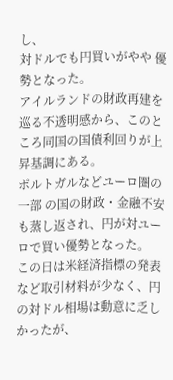し、
対ドルでも円買いがやや 優勢となった。
アイルランドの財政再建を巡る不透明感から、このところ同国の国債利回りが上昇基調にある。
ポルトガルなどユーロ圏の一部 の国の財政・金融不安も蒸し返され、円が対ユーロで買い優勢となった。
この日は米経済指標の発表など取引材料が少なく、円の対ドル相場は動意に乏しかったが、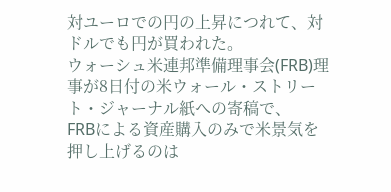対ユーロでの円の上昇につれて、対ドルでも円が買われた。
ウォーシュ米連邦準備理事会(FRB)理事が8日付の米ウォール・ストリー ト・ジャーナル紙への寄稿で、
FRBによる資産購入のみで米景気を押し上げるのは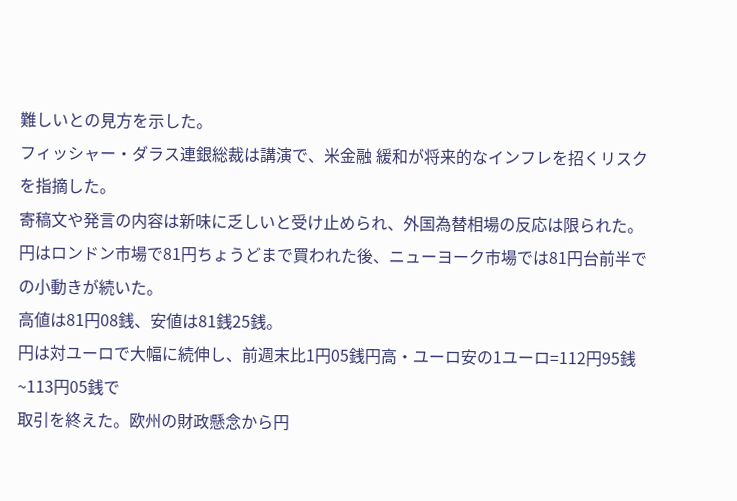難しいとの見方を示した。
フィッシャー・ダラス連銀総裁は講演で、米金融 緩和が将来的なインフレを招くリスクを指摘した。
寄稿文や発言の内容は新味に乏しいと受け止められ、外国為替相場の反応は限られた。
円はロンドン市場で81円ちょうどまで買われた後、ニューヨーク市場では81円台前半での小動きが続いた。
高値は81円08銭、安値は81銭25銭。
円は対ユーロで大幅に続伸し、前週末比1円05銭円高・ユーロ安の1ユーロ=112円95銭~113円05銭で
取引を終えた。欧州の財政懸念から円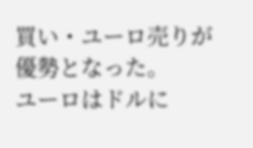買い・ユーロ売りが優勢となった。
ユーロはドルに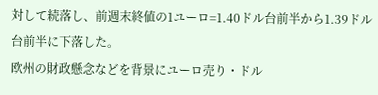対して続落し、前週末終値の1ユーロ=1.40ドル台前半から1.39ドル台前半に下落した。
欧州の財政懸念などを背景にユーロ売り・ドル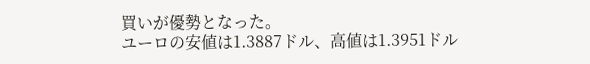買いが優勢となった。
ユーロの安値は1.3887ドル、高値は1.3951ドル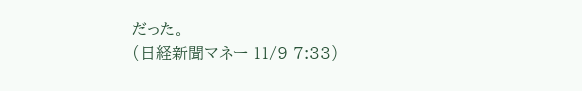だった。
(日経新聞マネー 11/9 7:33)